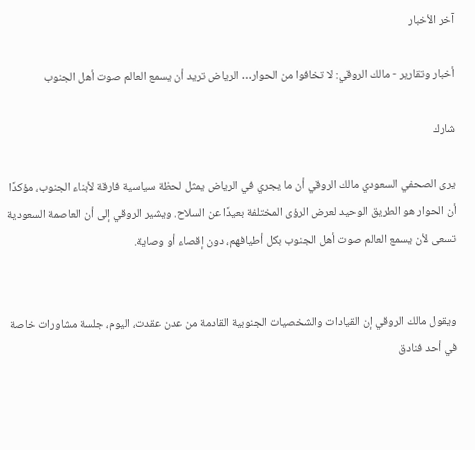آخر الأخبار

أخبار وتقارير - مالك الروقي: لا تخافوا من الحوار… الرياض تريد أن يسمع العالم صوت أهل الجنوب

شارك

يرى الصحفي السعودي مالك الروقي أن ما يجري في الرياض يمثل لحظة سياسية فارقة لأبناء الجنوب، مؤكدًا أن الحوار هو الطريق الوحيد لعرض الرؤى المختلفة بعيدًا عن السلاح. ويشير الروقي إلى أن العاصمة السعودية تسعى لأن يسمع العالم صوت أهل الجنوب بكل أطيافهم، دون إقصاء أو وصاية.


ويقول مالك الروقي إن القيادات والشخصيات الجنوبية القادمة من عدن عقدت، اليوم، جلسة مشاورات خاصة في أحد فنادق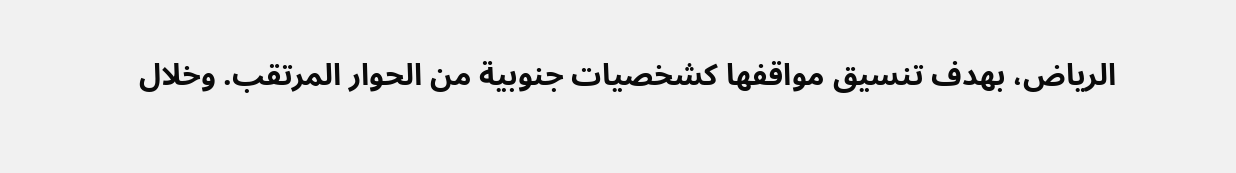الرياض، بهدف تنسيق مواقفها كشخصيات جنوبية من الحوار المرتقب. وخلال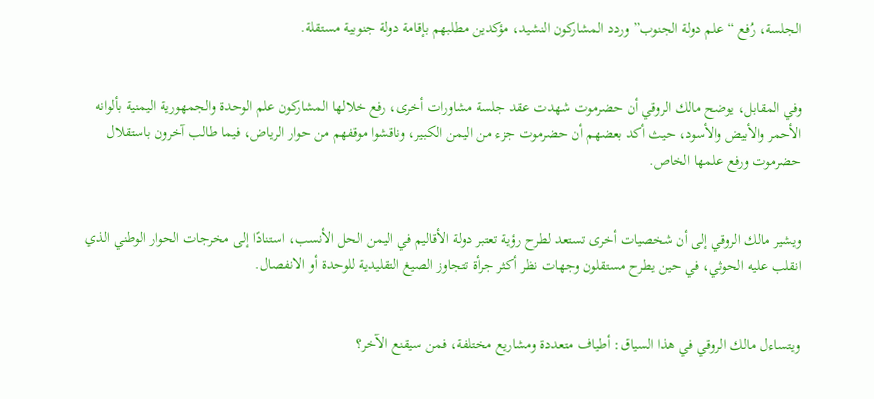الجلسة، رُفع “علم دولة الجنوب” وردد المشاركون النشيد، مؤكدين مطلبهم بإقامة دولة جنوبية مستقلة.


وفي المقابل، يوضح مالك الروقي أن حضرموت شهدت عقد جلسة مشاورات أخرى، رفع خلالها المشاركون علم الوحدة والجمهورية اليمنية بألوانه الأحمر والأبيض والأسود، حيث أكد بعضهم أن حضرموت جزء من اليمن الكبير، وناقشوا موقفهم من حوار الرياض، فيما طالب آخرون باستقلال حضرموت ورفع علمها الخاص.


ويشير مالك الروقي إلى أن شخصيات أخرى تستعد لطرح رؤية تعتبر دولة الأقاليم في اليمن الحل الأنسب، استنادًا إلى مخرجات الحوار الوطني الذي انقلب عليه الحوثي، في حين يطرح مستقلون وجهات نظر أكثر جرأة تتجاوز الصيغ التقليدية للوحدة أو الانفصال.


ويتساءل مالك الروقي في هذا السياق: أطياف متعددة ومشاريع مختلفة، فمن سيقنع الآخر؟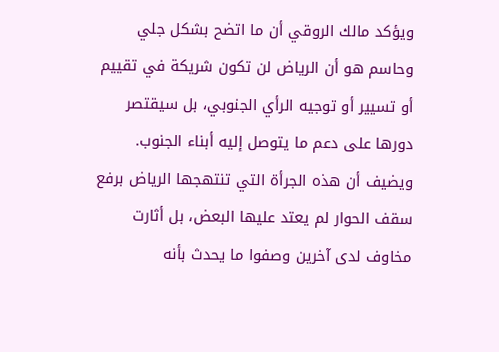ويؤكد مالك الروقي أن ما اتضح بشكل جلي وحاسم هو أن الرياض لن تكون شريكة في تقييم أو تسيير أو توجيه الرأي الجنوبي، بل سيقتصر دورها على دعم ما يتوصل إليه أبناء الجنوب. ويضيف أن هذه الجرأة التي تنتهجها الرياض برفع سقف الحوار لم يعتد عليها البعض، بل أثارت مخاوف لدى آخرين وصفوا ما يحدث بأنه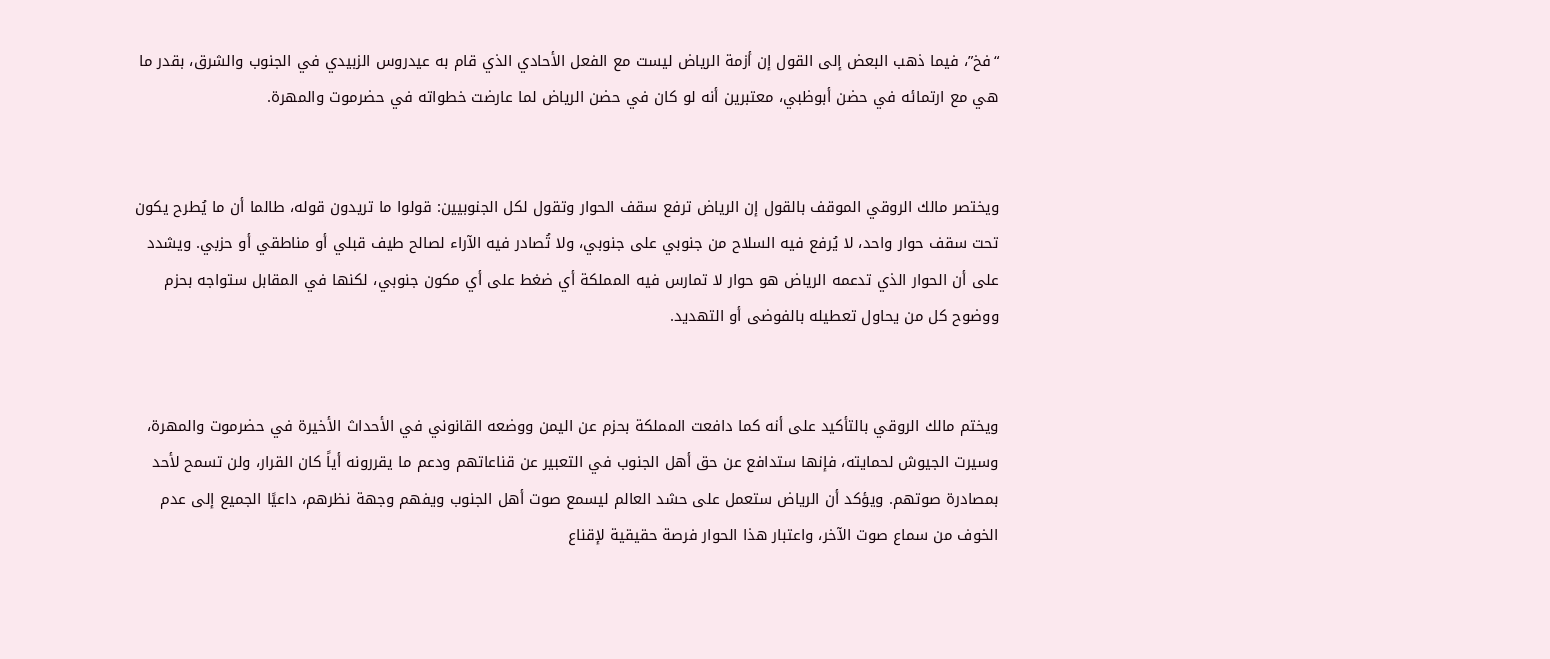“فخ”، فيما ذهب البعض إلى القول إن أزمة الرياض ليست مع الفعل الأحادي الذي قام به عيدروس الزبيدي في الجنوب والشرق، بقدر ما هي مع ارتمائه في حضن أبوظبي، معتبرين أنه لو كان في حضن الرياض لما عارضت خطواته في حضرموت والمهرة.


ويختصر مالك الروقي الموقف بالقول إن الرياض ترفع سقف الحوار وتقول لكل الجنوبيين: قولوا ما تريدون قوله، طالما أن ما يُطرح يكون تحت سقف حوار واحد، لا يُرفع فيه السلاح من جنوبي على جنوبي، ولا تُصادر فيه الآراء لصالح طيف قبلي أو مناطقي أو حزبي. ويشدد على أن الحوار الذي تدعمه الرياض هو حوار لا تمارس فيه المملكة أي ضغط على أي مكون جنوبي، لكنها في المقابل ستواجه بحزم ووضوح كل من يحاول تعطيله بالفوضى أو التهديد.


ويختم مالك الروقي بالتأكيد على أنه كما دافعت المملكة بحزم عن اليمن ووضعه القانوني في الأحداث الأخيرة في حضرموت والمهرة، وسيرت الجيوش لحمايته، فإنها ستدافع عن حق أهل الجنوب في التعبير عن قناعاتهم ودعم ما يقررونه أياً كان القرار، ولن تسمح لأحد بمصادرة صوتهم. ويؤكد أن الرياض ستعمل على حشد العالم ليسمع صوت أهل الجنوب ويفهم وجهة نظرهم، داعيًا الجميع إلى عدم الخوف من سماع صوت الآخر، واعتبار هذا الحوار فرصة حقيقية لإقناع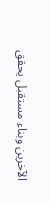الآخرين وبناء مستقبل يحقق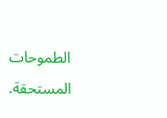الطموحات المستحقة.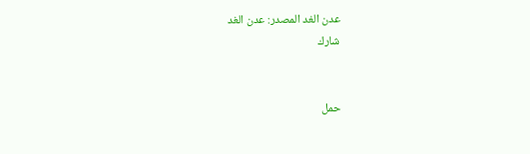عدن الغد المصدر: عدن الغد
شارك


حمل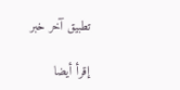تطبيق آخر خبر

إقرأ أيضا